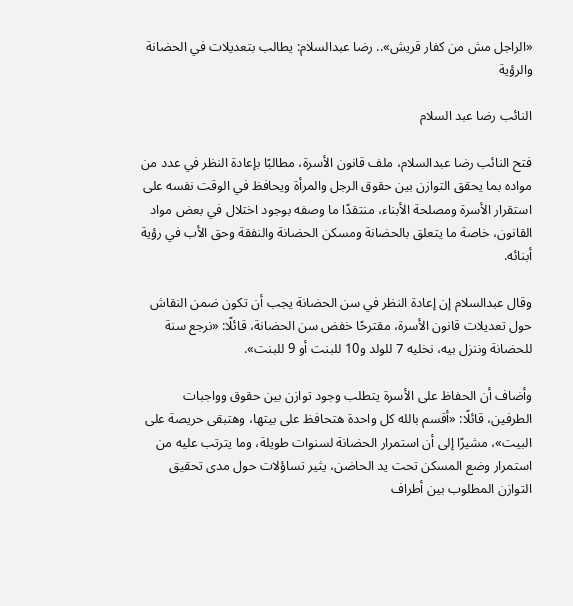«الراجل مش من كفار قريش».. رضا عبدالسلام: يطالب بتعديلات في الحضانة والرؤية

النائب رضا عبد السلام

فتح النائب رضا عبدالسلام، ملف قانون الأسرة، مطالبًا بإعادة النظر في عدد من مواده بما يحقق التوازن بين حقوق الرجل والمرأة ويحافظ في الوقت نفسه على استقرار الأسرة ومصلحة الأبناء، منتقدًا ما وصفه بوجود اختلال في بعض مواد القانون، خاصة ما يتعلق بالحضانة ومسكن الحضانة والنفقة وحق الأب في رؤية أبنائه.

وقال عبدالسلام إن إعادة النظر في سن الحضانة يجب أن تكون ضمن النقاش حول تعديلات قانون الأسرة، مقترحًا خفض سن الحضانة، قائلًا: «نرجع سنة للحضانة وننزل بيه، نخليه 7 للولد و10 للبنت أو 9 للبنت».

وأضاف أن الحفاظ على الأسرة يتطلب وجود توازن بين حقوق وواجبات الطرفين، قائلًا: «أقسم بالله كل واحدة هتحافظ على بيتها، وهتبقى حريصة على البيت»، مشيرًا إلى أن استمرار الحضانة لسنوات طويلة، وما يترتب عليه من استمرار وضع المسكن تحت يد الحاضن، يثير تساؤلات حول مدى تحقيق التوازن المطلوب بين أطراف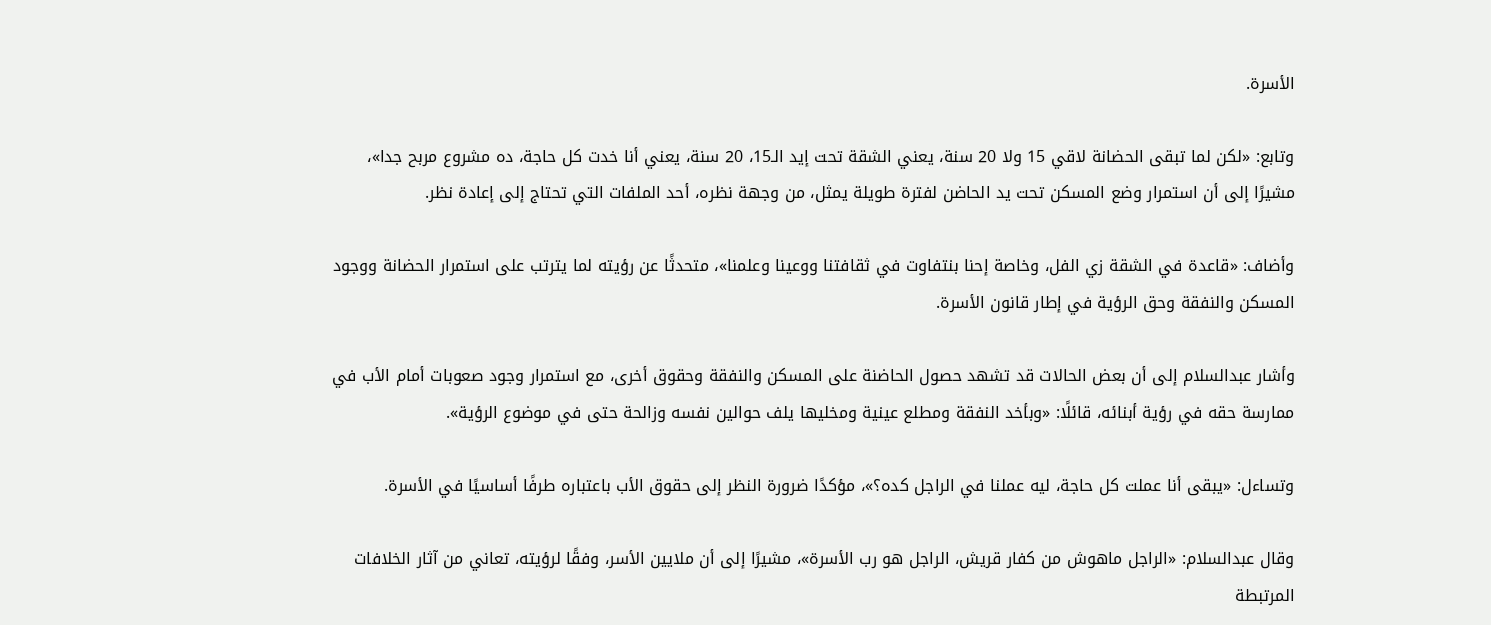الأسرة.

وتابع: «لكن لما تبقى الحضانة لاقي 15 ولا 20 سنة، يعني الشقة تحت إيد الـ15، 20 سنة، يعني أنا خدت كل حاجة، ده مشروع مربح جدا»، مشيرًا إلى أن استمرار وضع المسكن تحت يد الحاضن لفترة طويلة يمثل، من وجهة نظره، أحد الملفات التي تحتاج إلى إعادة نظر.

وأضاف: «قاعدة في الشقة زي الفل، وخاصة إحنا بنتفاوت في ثقافتنا ووعينا وعلمنا»، متحدثًا عن رؤيته لما يترتب على استمرار الحضانة ووجود المسكن والنفقة وحق الرؤية في إطار قانون الأسرة.

وأشار عبدالسلام إلى أن بعض الحالات قد تشهد حصول الحاضنة على المسكن والنفقة وحقوق أخرى، مع استمرار وجود صعوبات أمام الأب في ممارسة حقه في رؤية أبنائه، قائلًا: «وبأخد النفقة ومطلع عينية ومخليها يلف حوالين نفسه وزالحة حتى في موضوع الرؤية».

وتساءل: «يبقى أنا عملت كل حاجة، ليه عملنا في الراجل كده؟»، مؤكدًا ضرورة النظر إلى حقوق الأب باعتباره طرفًا أساسيًا في الأسرة.

وقال عبدالسلام: «الراجل ماهوش من كفار قريش، الراجل هو رب الأسرة»، مشيرًا إلى أن ملايين الأسر، وفقًا لرؤيته، تعاني من آثار الخلافات المرتبطة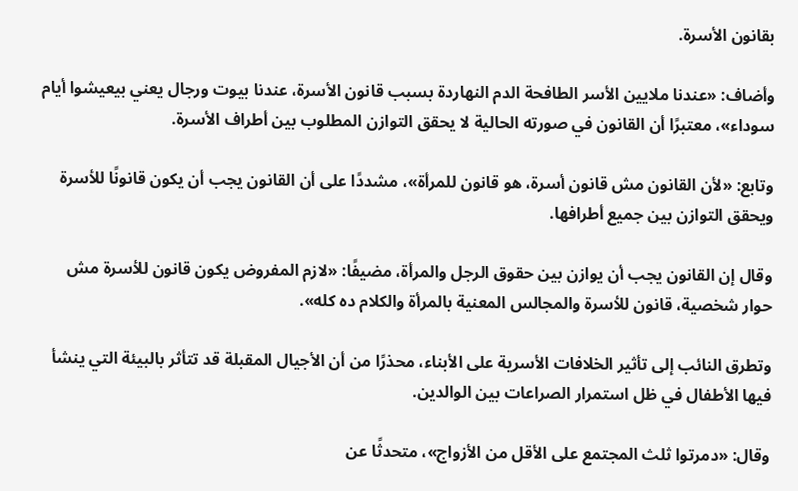بقانون الأسرة.

وأضاف: «عندنا ملايين الأسر الطافحة الدم النهاردة بسبب قانون الأسرة، عندنا بيوت ورجال يعني بيعيشوا أيام سوداء»، معتبرًا أن القانون في صورته الحالية لا يحقق التوازن المطلوب بين أطراف الأسرة.

وتابع: «لأن القانون مش قانون أسرة، هو قانون للمرأة»، مشددًا على أن القانون يجب أن يكون قانونًا للأسرة ويحقق التوازن بين جميع أطرافها.

وقال إن القانون يجب أن يوازن بين حقوق الرجل والمرأة، مضيفًا: «لازم المفروض يكون قانون للأسرة مش حوار شخصية، قانون للأسرة والمجالس المعنية بالمرأة والكلام ده كله».

وتطرق النائب إلى تأثير الخلافات الأسرية على الأبناء، محذرًا من أن الأجيال المقبلة قد تتأثر بالبيئة التي ينشأ فيها الأطفال في ظل استمرار الصراعات بين الوالدين.

وقال: «دمرتوا ثلث المجتمع على الأقل من الأزواج»، متحدثًا عن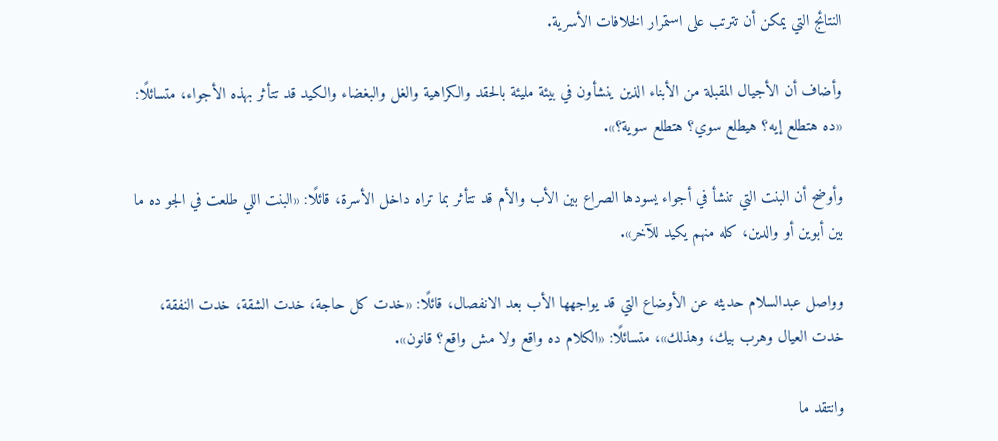النتائج التي يمكن أن تترتب على استمرار الخلافات الأسرية.

وأضاف أن الأجيال المقبلة من الأبناء الذين ينشأون في بيئة مليئة بالحقد والكراهية والغل والبغضاء والكيد قد تتأثر بهذه الأجواء، متسائلًا: «ده هتطلع إيه؟ هيطلع سوي؟ هتطلع سوية؟».

وأوضح أن البنت التي تنشأ في أجواء يسودها الصراع بين الأب والأم قد تتأثر بما تراه داخل الأسرة، قائلًا: «البنت اللي طلعت في الجو ده ما بين أبوين أو والدين، كله منهم يكيد للآخر».

وواصل عبدالسلام حديثه عن الأوضاع التي قد يواجهها الأب بعد الانفصال، قائلًا: «خدت كل حاجة، خدت الشقة، خدت النفقة، خدت العيال وهرب بيك، وهذلك»، متسائلًا: «الكلام ده واقع ولا مش واقع؟ قانون».

وانتقد ما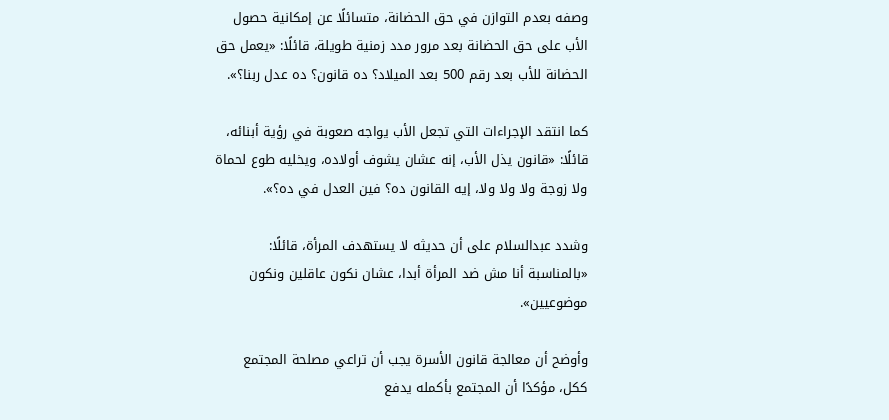وصفه بعدم التوازن في حق الحضانة، متسائلًا عن إمكانية حصول الأب على حق الحضانة بعد مرور مدد زمنية طويلة، قائلًا: «يعمل حق الحضانة للأب بعد رقم 500 بعد الميلاد؟ ده قانون؟ ده عدل ربنا؟».

كما انتقد الإجراءات التي تجعل الأب يواجه صعوبة في رؤية أبنائه، قائلًا: «قانون يذل الأب، إنه عشان يشوف أولاده، ويخليه طوع لحماة ولا زوجة ولا ولا ولا، إيه القانون ده؟ فين العدل في ده؟».

وشدد عبدالسلام على أن حديثه لا يستهدف المرأة، قائلًا: «بالمناسبة أنا مش ضد المرأة أبدا، عشان نكون عاقلين ونكون موضوعيين».

وأوضح أن معالجة قانون الأسرة يجب أن تراعي مصلحة المجتمع ككل، مؤكدًا أن المجتمع بأكمله يدفع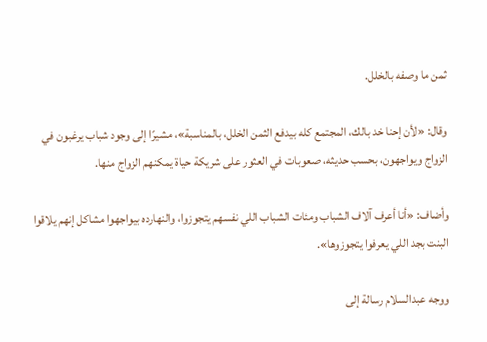ثمن ما وصفه بالخلل.

وقال: «لأن إحنا خد بالك، المجتمع كله بيدفع الثمن الخلل، بالمناسبة»، مشيرًا إلى وجود شباب يرغبون في الزواج ويواجهون، بحسب حديثه، صعوبات في العثور على شريكة حياة يمكنهم الزواج منها.

وأضاف: «أنا أعرف آلاف الشباب ومئات الشباب اللي نفسهم يتجوزوا، والنهارده بيواجهوا مشاكل إنهم يلاقوا البنت بجد اللي يعرفوا يتجوزوها».

ووجه عبدالسلام رسالة إلى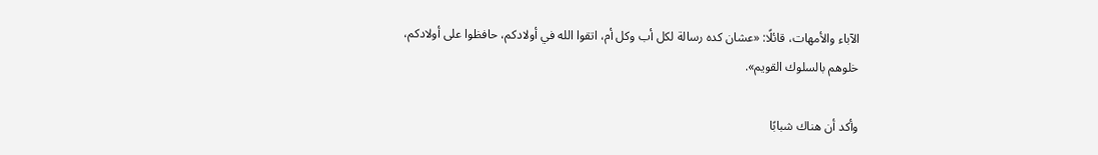الآباء والأمهات، قائلًا: «عشان كده رسالة لكل أب وكل أم، اتقوا الله في أولادكم، حافظوا على أولادكم، خلوهم بالسلوك القويم».

وأكد أن هناك شبابًا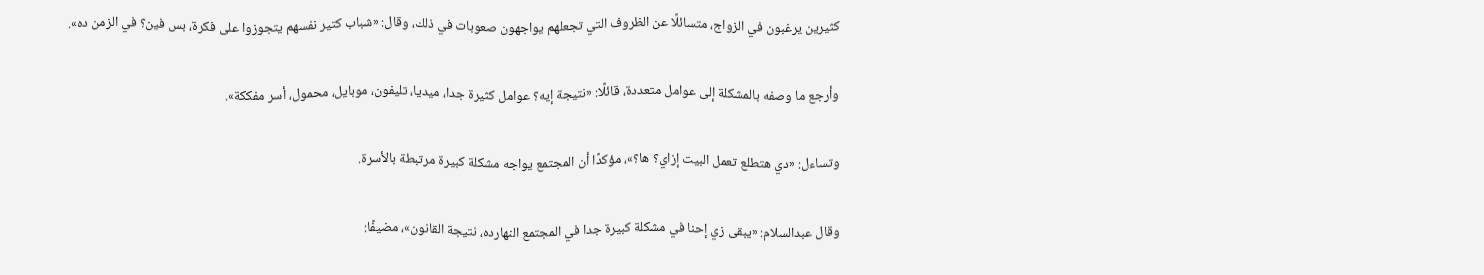كثيرين يرغبون في الزواج، متسائلًا عن الظروف التي تجعلهم يواجهون صعوبات في ذلك، وقال: «شباب كتير نفسهم يتجوزوا على فكرة، بس فين؟ في الزمن ده».

وأرجع ما وصفه بالمشكلة إلى عوامل متعددة، قائلًا: «نتيجة إيه؟ عوامل كثيرة جدا، ميديا، تليفون، موبايل، محمول، أسر مفككة».

وتساءل: «دي هتطلع تعمل البيت إزاي؟ ها؟»، مؤكدًا أن المجتمع يواجه مشكلة كبيرة مرتبطة بالأسرة.

وقال عبدالسلام: «يبقى زي إحنا في مشكلة كبيرة جدا في المجتمع النهارده، نتيجة القانون»، مضيفًا: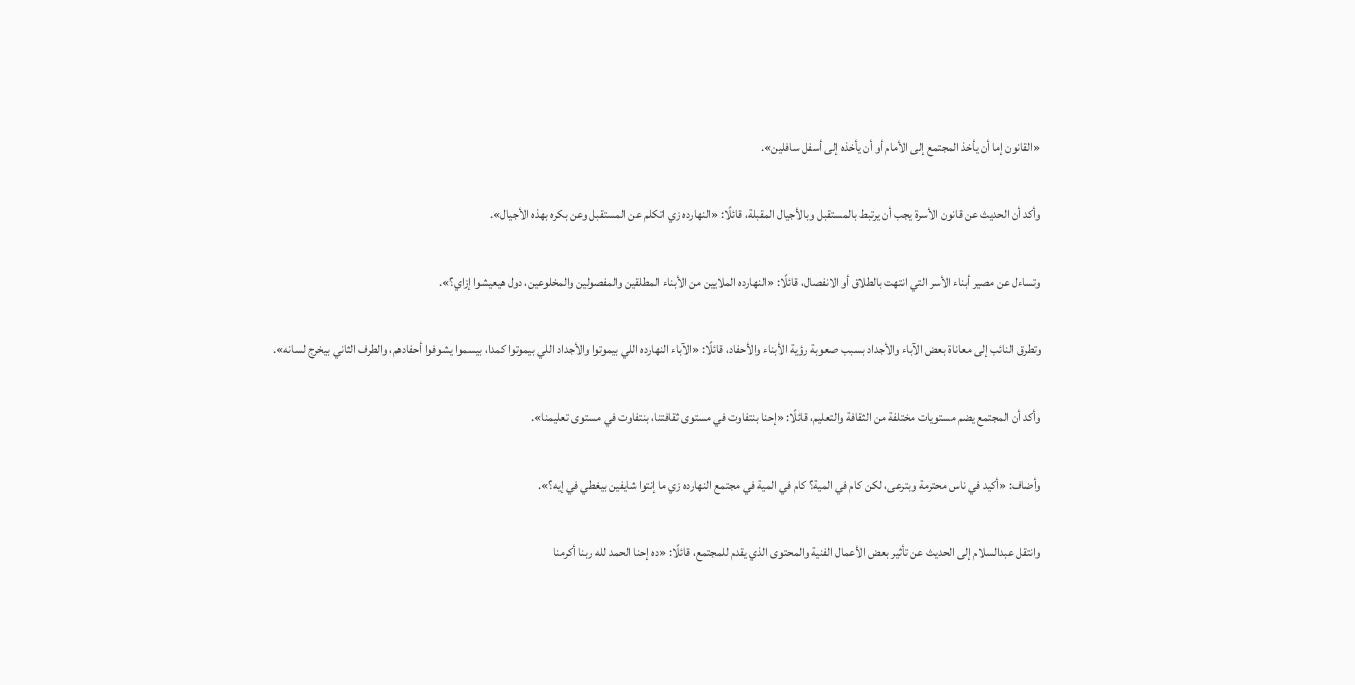«القانون إما أن يأخذ المجتمع إلى الأمام أو أن يأخذه إلى أسفل سافلين».

وأكد أن الحديث عن قانون الأسرة يجب أن يرتبط بالمستقبل وبالأجيال المقبلة، قائلًا: «النهارده زي اتكلم عن المستقبل وعن بكره بهذه الأجيال».

وتساءل عن مصير أبناء الأسر التي انتهت بالطلاق أو الانفصال، قائلًا: «النهارده الملايين من الأبناء المطلقين والمفصولين والمخلوعين، دول هيعيشوا إزاي؟».

وتطرق النائب إلى معاناة بعض الآباء والأجداد بسبب صعوبة رؤية الأبناء والأحفاد، قائلًا: «الآباء النهارده اللي بيموتوا والأجداد اللي بيموتوا كمدا، بيسموا يشوفوا أحفادهم، والطرف الثاني بيخرج لسانه».

وأكد أن المجتمع يضم مستويات مختلفة من الثقافة والتعليم، قائلًا: «إحنا بنتفاوت في مستوى ثقافتنا، بنتفاوت في مستوى تعليمنا».

وأضاف: «أكيد في ناس محترمة وبترعى، لكن كام في المية؟ كام في المية في مجتمع النهارده زي ما إنتوا شايفين بيغطي في إيه؟».

وانتقل عبدالسلام إلى الحديث عن تأثير بعض الأعمال الفنية والمحتوى الذي يقدم للمجتمع، قائلًا: «ده إحنا الحمد لله ربنا أكرمنا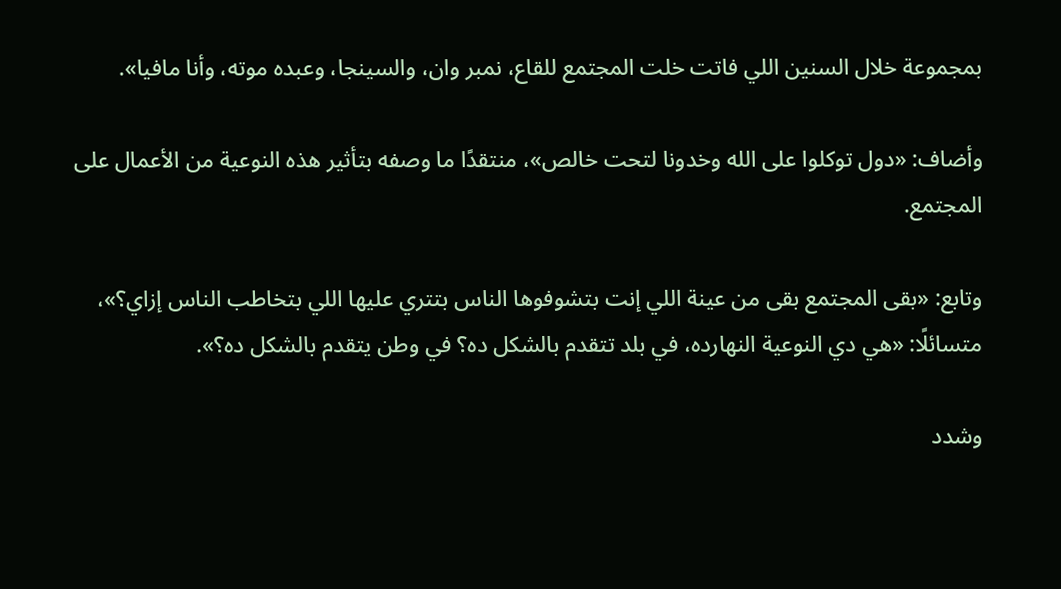بمجموعة خلال السنين اللي فاتت خلت المجتمع للقاع، نمبر وان، والسينجا، وعبده موته، وأنا مافيا».

وأضاف: «دول توكلوا على الله وخدونا لتحت خالص»، منتقدًا ما وصفه بتأثير هذه النوعية من الأعمال على المجتمع.

وتابع: «بقى المجتمع بقى من عينة اللي إنت بتشوفوها الناس بتتري عليها اللي بتخاطب الناس إزاي؟»، متسائلًا: «هي دي النوعية النهارده، في بلد تتقدم بالشكل ده؟ في وطن يتقدم بالشكل ده؟».

وشدد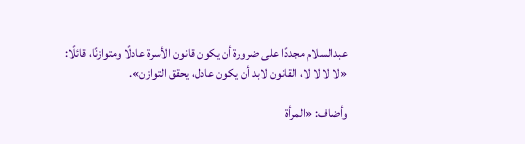عبدالسلام مجددًا على ضرورة أن يكون قانون الأسرة عادلًا ومتوازنًا، قائلًا: «لا لا لا لا، القانون لابد أن يكون عادل، يحقق التوازن».

وأضاف: «المرأة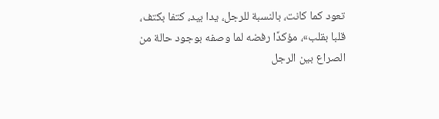تعود كما كانت، بالنسبة للرجل، يدا بيد، كتفا بكتف، قلبا بقلب»، مؤكدًا رفضه لما وصفه بوجود حالة من الصراع بين الرجل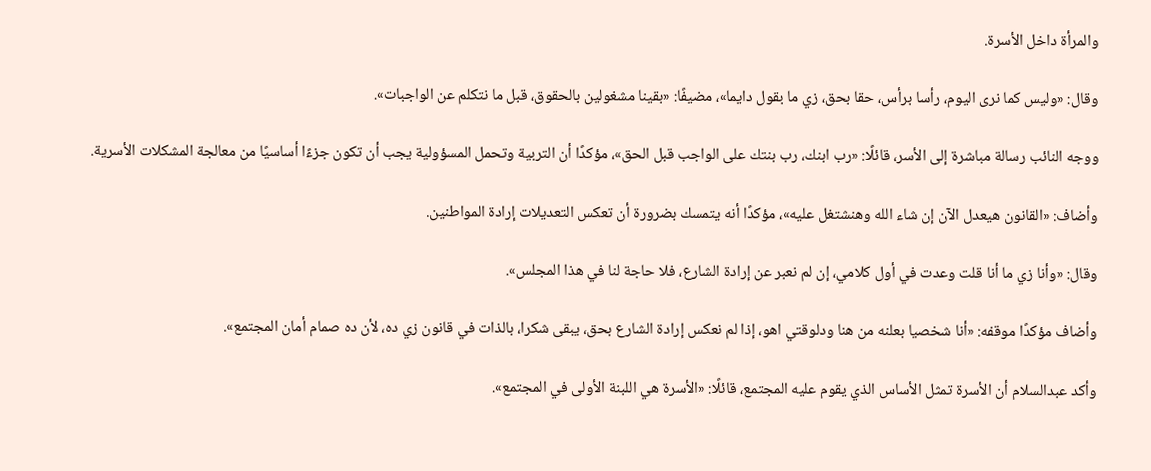والمرأة داخل الأسرة.

وقال: «وليس كما نرى اليوم، رأسا برأس، حقا بحق، زي ما بقول دايما»، مضيفًا: «بقينا مشغولين بالحقوق، قبل ما نتكلم عن الواجبات».

ووجه النائب رسالة مباشرة إلى الأسر، قائلًا: «رب ابنك، رب بنتك على الواجب قبل الحق»، مؤكدًا أن التربية وتحمل المسؤولية يجب أن تكون جزءًا أساسيًا من معالجة المشكلات الأسرية.

وأضاف: «القانون هيعدل الآن إن شاء الله وهنشتغل عليه»، مؤكدًا أنه يتمسك بضرورة أن تعكس التعديلات إرادة المواطنين.

وقال: «وأنا زي ما أنا قلت وعدت في أول كلامي، إن لم نعبر عن إرادة الشارع، فلا حاجة لنا في هذا المجلس».

وأضاف مؤكدًا موقفه: «أنا شخصيا بعلنه من هنا ودلوقتي اهو، إذا لم نعكس إرادة الشارع بحق، يبقى شكرا، بالذات في قانون زي ده، لأن ده صمام أمان المجتمع».

وأكد عبدالسلام أن الأسرة تمثل الأساس الذي يقوم عليه المجتمع، قائلًا: «الأسرة هي اللبنة الأولى في المجتمع».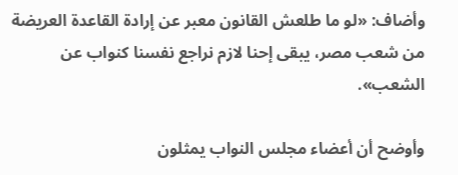وأضاف: «لو ما طلعش القانون معبر عن إرادة القاعدة العريضة من شعب مصر، يبقى إحنا لازم نراجع نفسنا كنواب عن الشعب».

وأوضح أن أعضاء مجلس النواب يمثلون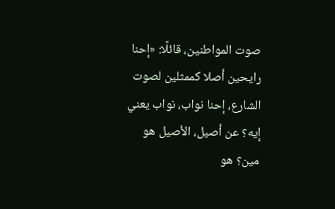صوت المواطنين، قائلًا: «إحنا رايحين أصلا كممثلين لصوت الشارع، إحنا نواب، نواب يعني إيه؟ عن أصيل، الأصيل هو مين؟ هو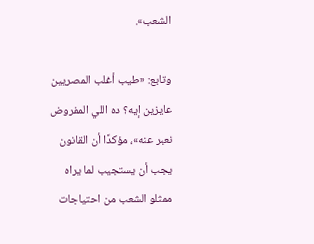الشعب».

وتابع: «طيب أغلب المصريين عايزين إيه؟ ده اللي المفروض نعبر عنه»، مؤكدًا أن القانون يجب أن يستجيب لما يراه ممثلو الشعب من احتياجات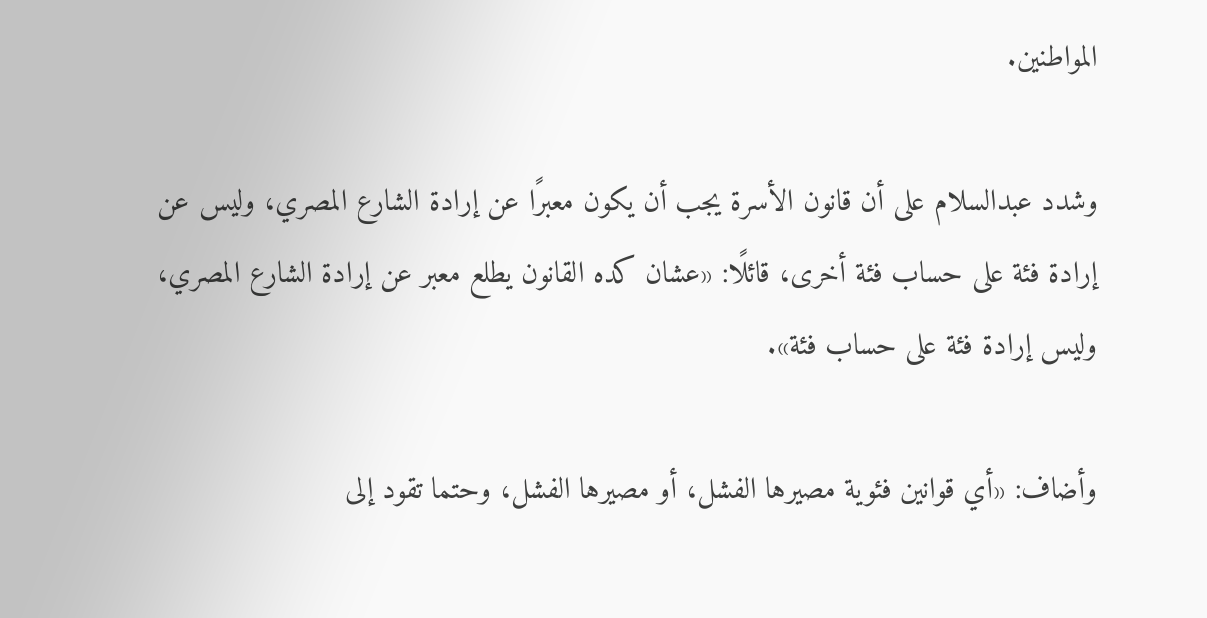المواطنين.

وشدد عبدالسلام على أن قانون الأسرة يجب أن يكون معبرًا عن إرادة الشارع المصري، وليس عن إرادة فئة على حساب فئة أخرى، قائلًا: «عشان كده القانون يطلع معبر عن إرادة الشارع المصري، وليس إرادة فئة على حساب فئة».

وأضاف: «أي قوانين فئوية مصيرها الفشل، أو مصيرها الفشل، وحتما تقود إلى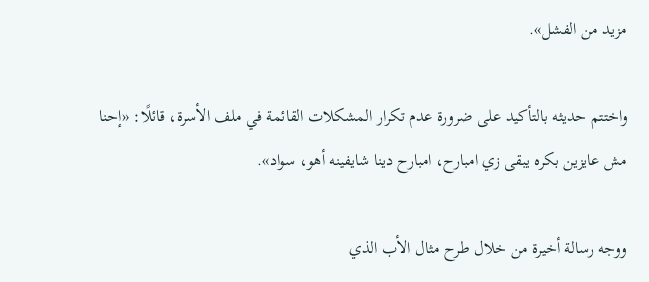مزيد من الفشل».

واختتم حديثه بالتأكيد على ضرورة عدم تكرار المشكلات القائمة في ملف الأسرة، قائلًا: «إحنا مش عايزين بكره يبقى زي امبارح، امبارح دينا شايفينه أهو، سواد».

ووجه رسالة أخيرة من خلال طرح مثال الأب الذي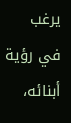يرغب في رؤية أبنائه،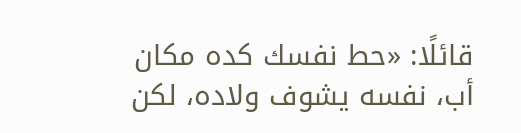قائلًا: «حط نفسك كده مكان أب، نفسه يشوف ولاده، لكن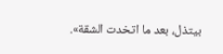بيتذل، بعد ما اتخدت الشقة».